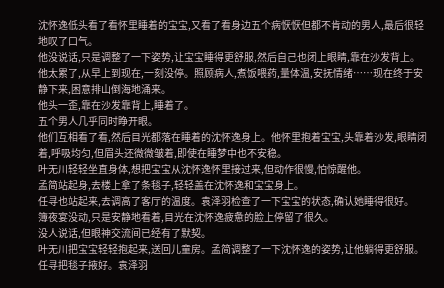沈怀逸低头看了看怀里睡着的宝宝,又看了看身边五个病恹恹但都不肯动的男人,最后很轻地叹了口气。
他没说话,只是调整了一下姿势,让宝宝睡得更舒服,然后自己也闭上眼睛,靠在沙发背上。
他太累了,从早上到现在,一刻没停。照顾病人,煮饭喂药,量体温,安抚情绪……现在终于安静下来,困意排山倒海地涌来。
他头一歪,靠在沙发靠背上,睡着了。
五个男人几乎同时睁开眼。
他们互相看了看,然后目光都落在睡着的沈怀逸身上。他怀里抱着宝宝,头靠着沙发,眼睛闭着,呼吸均匀,但眉头还微微皱着,即使在睡梦中也不安稳。
叶无川轻轻坐直身体,想把宝宝从沈怀逸怀里接过来,但动作很慢,怕惊醒他。
孟简站起身,去楼上拿了条毯子,轻轻盖在沈怀逸和宝宝身上。
任寻也站起来,去调高了客厅的温度。袁泽羽检查了一下宝宝的状态,确认她睡得很好。
簿夜宴没动,只是安静地看着,目光在沈怀逸疲惫的脸上停留了很久。
没人说话,但眼神交流间已经有了默契。
叶无川把宝宝轻轻抱起来,送回儿童房。孟简调整了一下沈怀逸的姿势,让他躺得更舒服。任寻把毯子掖好。袁泽羽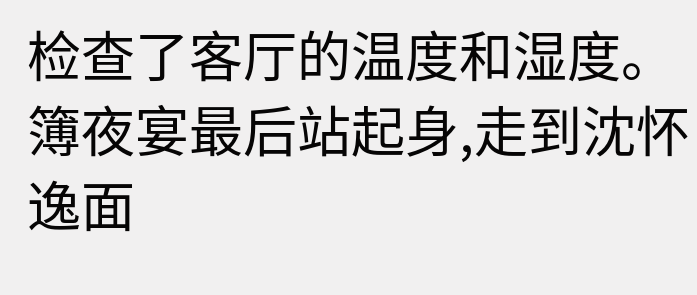检查了客厅的温度和湿度。
簿夜宴最后站起身,走到沈怀逸面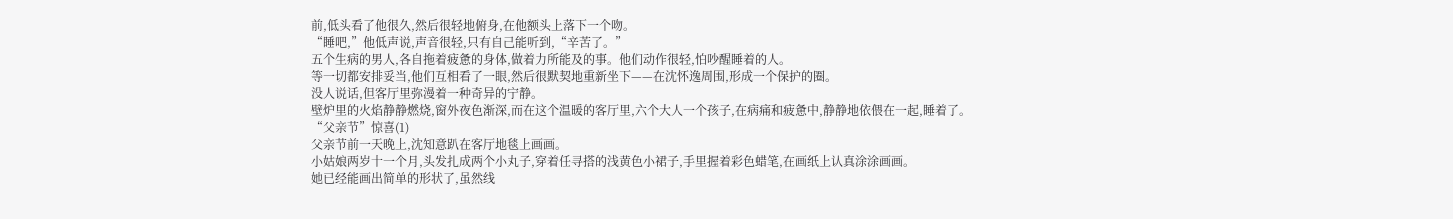前,低头看了他很久,然后很轻地俯身,在他额头上落下一个吻。
“睡吧,”他低声说,声音很轻,只有自己能听到,“辛苦了。”
五个生病的男人,各自拖着疲惫的身体,做着力所能及的事。他们动作很轻,怕吵醒睡着的人。
等一切都安排妥当,他们互相看了一眼,然后很默契地重新坐下——在沈怀逸周围,形成一个保护的圈。
没人说话,但客厅里弥漫着一种奇异的宁静。
壁炉里的火焰静静燃烧,窗外夜色渐深,而在这个温暖的客厅里,六个大人一个孩子,在病痛和疲惫中,静静地依偎在一起,睡着了。
“父亲节”惊喜(1)
父亲节前一天晚上,沈知意趴在客厅地毯上画画。
小姑娘两岁十一个月,头发扎成两个小丸子,穿着任寻搭的浅黄色小裙子,手里握着彩色蜡笔,在画纸上认真涂涂画画。
她已经能画出简单的形状了,虽然线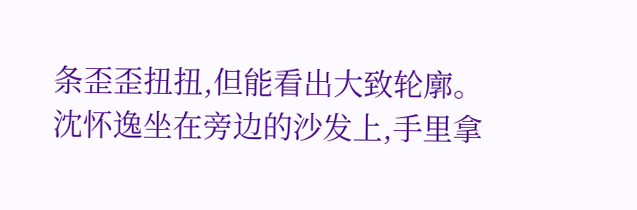条歪歪扭扭,但能看出大致轮廓。
沈怀逸坐在旁边的沙发上,手里拿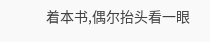着本书,偶尔抬头看一眼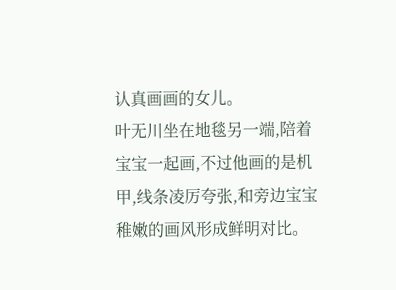认真画画的女儿。
叶无川坐在地毯另一端,陪着宝宝一起画,不过他画的是机甲,线条凌厉夸张,和旁边宝宝稚嫩的画风形成鲜明对比。